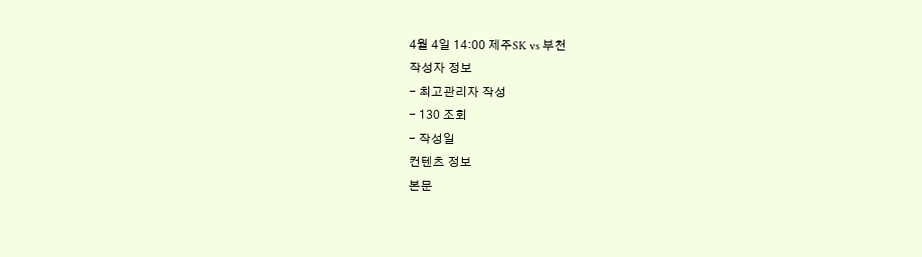4월 4일 14:00 제주SK vs 부천
작성자 정보
- 최고관리자 작성
- 130 조회
- 작성일
컨텐츠 정보
본문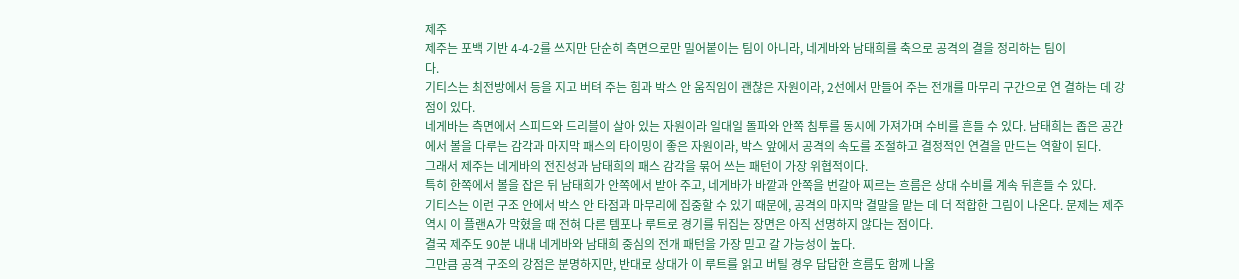제주
제주는 포백 기반 4-4-2를 쓰지만 단순히 측면으로만 밀어붙이는 팀이 아니라, 네게바와 남태희를 축으로 공격의 결을 정리하는 팀이
다.
기티스는 최전방에서 등을 지고 버텨 주는 힘과 박스 안 움직임이 괜찮은 자원이라, 2선에서 만들어 주는 전개를 마무리 구간으로 연 결하는 데 강점이 있다.
네게바는 측면에서 스피드와 드리블이 살아 있는 자원이라 일대일 돌파와 안쪽 침투를 동시에 가져가며 수비를 흔들 수 있다. 남태희는 좁은 공간에서 볼을 다루는 감각과 마지막 패스의 타이밍이 좋은 자원이라, 박스 앞에서 공격의 속도를 조절하고 결정적인 연결을 만드는 역할이 된다.
그래서 제주는 네게바의 전진성과 남태희의 패스 감각을 묶어 쓰는 패턴이 가장 위협적이다.
특히 한쪽에서 볼을 잡은 뒤 남태희가 안쪽에서 받아 주고, 네게바가 바깥과 안쪽을 번갈아 찌르는 흐름은 상대 수비를 계속 뒤흔들 수 있다.
기티스는 이런 구조 안에서 박스 안 타점과 마무리에 집중할 수 있기 때문에, 공격의 마지막 결말을 맡는 데 더 적합한 그림이 나온다. 문제는 제주 역시 이 플랜A가 막혔을 때 전혀 다른 템포나 루트로 경기를 뒤집는 장면은 아직 선명하지 않다는 점이다.
결국 제주도 90분 내내 네게바와 남태희 중심의 전개 패턴을 가장 믿고 갈 가능성이 높다.
그만큼 공격 구조의 강점은 분명하지만, 반대로 상대가 이 루트를 읽고 버틸 경우 답답한 흐름도 함께 나올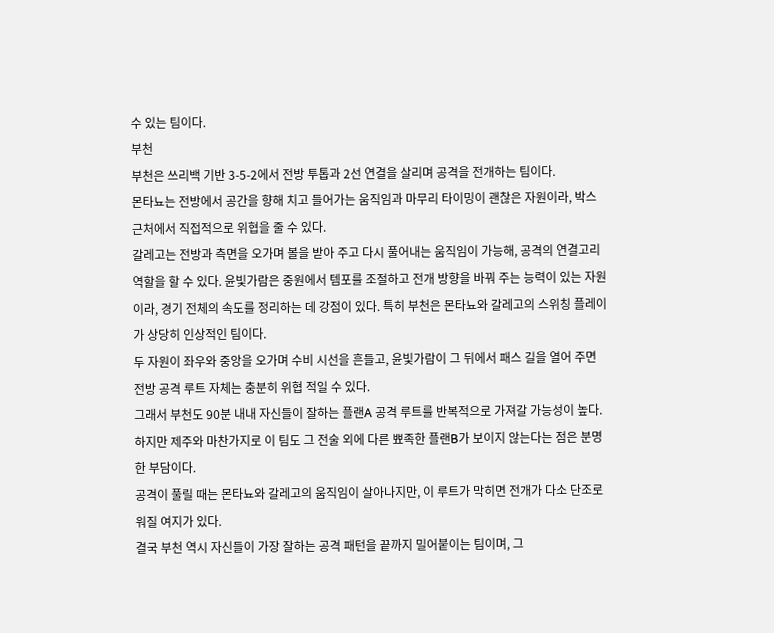수 있는 팀이다.
부천
부천은 쓰리백 기반 3-5-2에서 전방 투톱과 2선 연결을 살리며 공격을 전개하는 팀이다.
몬타뇨는 전방에서 공간을 향해 치고 들어가는 움직임과 마무리 타이밍이 괜찮은 자원이라, 박스 근처에서 직접적으로 위협을 줄 수 있다.
갈레고는 전방과 측면을 오가며 볼을 받아 주고 다시 풀어내는 움직임이 가능해, 공격의 연결고리 역할을 할 수 있다. 윤빛가람은 중원에서 템포를 조절하고 전개 방향을 바꿔 주는 능력이 있는 자원이라, 경기 전체의 속도를 정리하는 데 강점이 있다. 특히 부천은 몬타뇨와 갈레고의 스위칭 플레이가 상당히 인상적인 팀이다.
두 자원이 좌우와 중앙을 오가며 수비 시선을 흔들고, 윤빛가람이 그 뒤에서 패스 길을 열어 주면 전방 공격 루트 자체는 충분히 위협 적일 수 있다.
그래서 부천도 90분 내내 자신들이 잘하는 플랜A 공격 루트를 반복적으로 가져갈 가능성이 높다.
하지만 제주와 마찬가지로 이 팀도 그 전술 외에 다른 뾰족한 플랜B가 보이지 않는다는 점은 분명한 부담이다.
공격이 풀릴 때는 몬타뇨와 갈레고의 움직임이 살아나지만, 이 루트가 막히면 전개가 다소 단조로워질 여지가 있다.
결국 부천 역시 자신들이 가장 잘하는 공격 패턴을 끝까지 밀어붙이는 팀이며, 그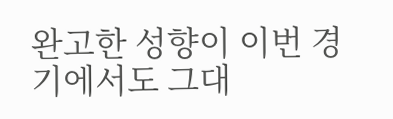완고한 성향이 이번 경기에서도 그대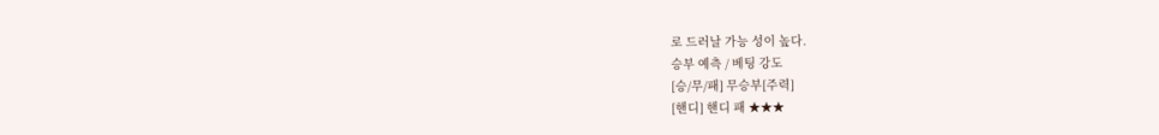로 드러날 가능 성이 높다.
승부 예측 / 베팅 강도
[승/무/패] 무승부[주력]
[핸디] 핸디 패 ★★★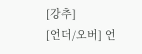[강추]
[언더/오버] 언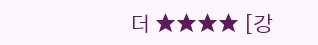더 ★★★★ [강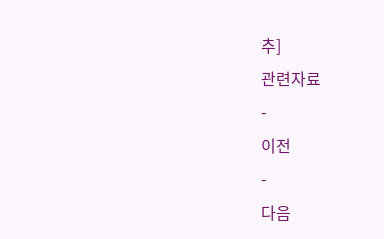추]
관련자료
-
이전
-
다음